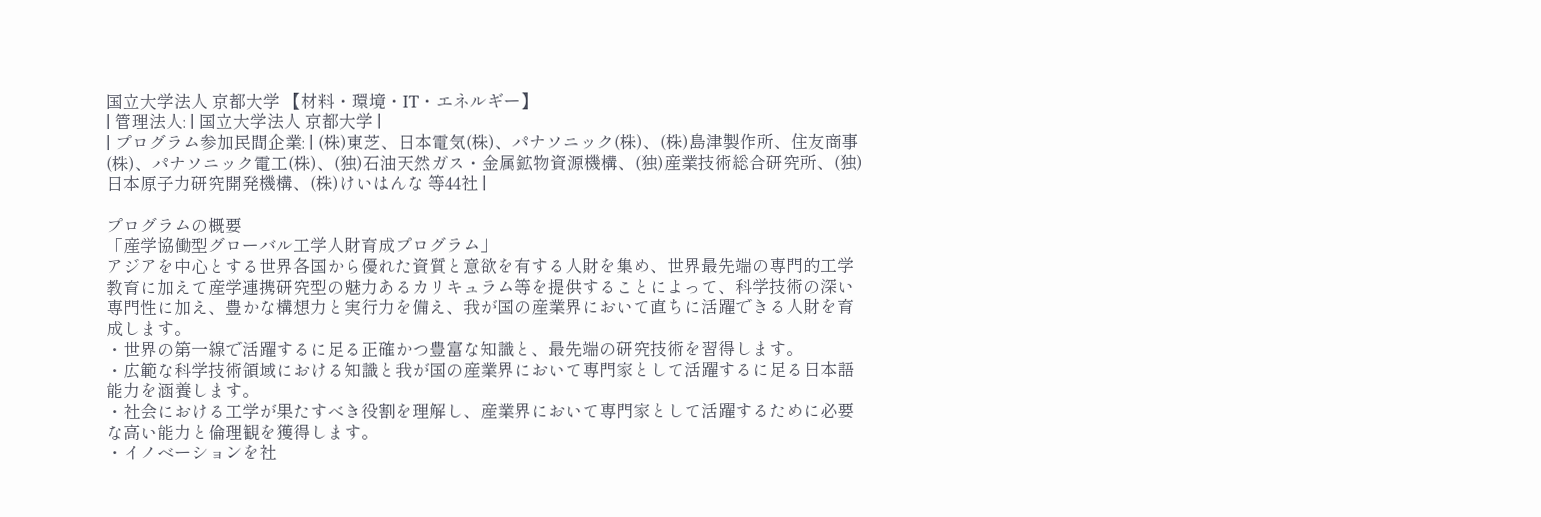国立大学法人 京都大学 【材料・環境・IT・エネルギー】
| 管理法人: | 国立大学法人 京都大学 |
| プログラム参加民間企業: | (株)東芝、日本電気(株)、パナソニック(株)、(株)島津製作所、住友商事(株)、パナソニック電工(株)、(独)石油天然ガス・金属鉱物資源機構、(独)産業技術総合研究所、(独)日本原子力研究開発機構、(株)けいはんな 等44社 |

プログラムの概要
「産学協働型グローバル工学人財育成プログラム」
アジアを中心とする世界各国から優れた資質と意欲を有する人財を集め、世界最先端の専門的工学教育に加えて産学連携研究型の魅力あるカリキュラム等を提供することによって、科学技術の深い専門性に加え、豊かな構想力と実行力を備え、我が国の産業界において直ちに活躍できる人財を育成します。
・世界の第一線で活躍するに足る正確かつ豊富な知識と、最先端の研究技術を習得します。
・広範な科学技術領域における知識と我が国の産業界において専門家として活躍するに足る日本語能力を涵養します。
・社会における工学が果たすべき役割を理解し、産業界において専門家として活躍するために必要な高い能力と倫理観を獲得します。
・イノベーションを社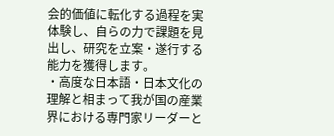会的価値に転化する過程を実体験し、自らの力で課題を見出し、研究を立案・遂行する能力を獲得します。
・高度な日本語・日本文化の理解と相まって我が国の産業界における専門家リーダーと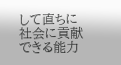して直ちに社会に貢献できる能力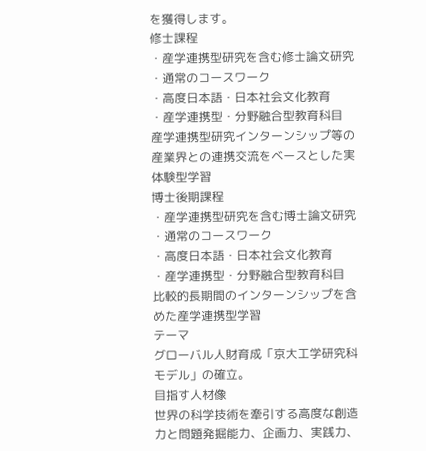を獲得します。
修士課程
・産学連携型研究を含む修士論文研究
・通常のコースワーク
・高度日本語・日本社会文化教育
・産学連携型・分野融合型教育科目
産学連携型研究インターンシップ等の産業界との連携交流をベースとした実体験型学習
博士後期課程
・産学連携型研究を含む博士論文研究
・通常のコースワーク
・高度日本語・日本社会文化教育
・産学連携型・分野融合型教育科目
比較的長期間のインターンシップを含めた産学連携型学習
テーマ
グローバル人財育成「京大工学研究科モデル」の確立。
目指す人材像
世界の科学技術を牽引する高度な創造力と問題発掘能力、企画力、実践力、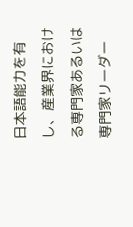日本語能力を有し、産業界における専門家あるいは専門家リーダー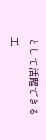として活躍できる工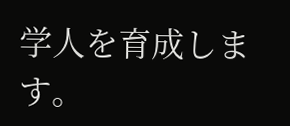学人を育成します。